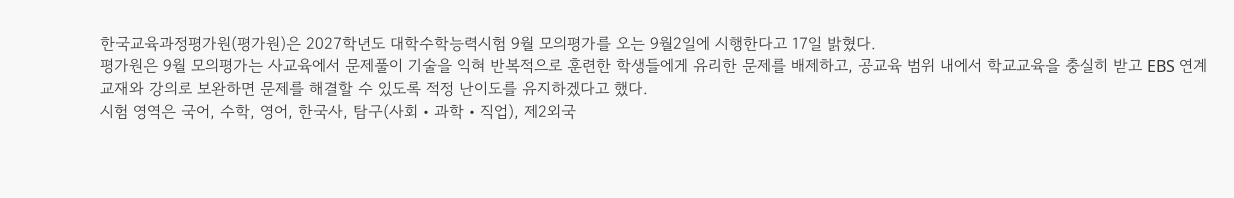한국교육과정평가원(평가원)은 2027학년도 대학수학능력시험 9월 모의평가를 오는 9월2일에 시행한다고 17일 밝혔다.
평가원은 9월 모의평가는 사교육에서 문제풀이 기술을 익혀 반복적으로 훈련한 학생들에게 유리한 문제를 배제하고, 공교육 범위 내에서 학교교육을 충실히 받고 EBS 연계 교재와 강의로 보완하면 문제를 해결할 수 있도록 적정 난이도를 유지하겠다고 했다.
시험 영역은 국어, 수학, 영어, 한국사, 탐구(사회・과학・직업), 제2외국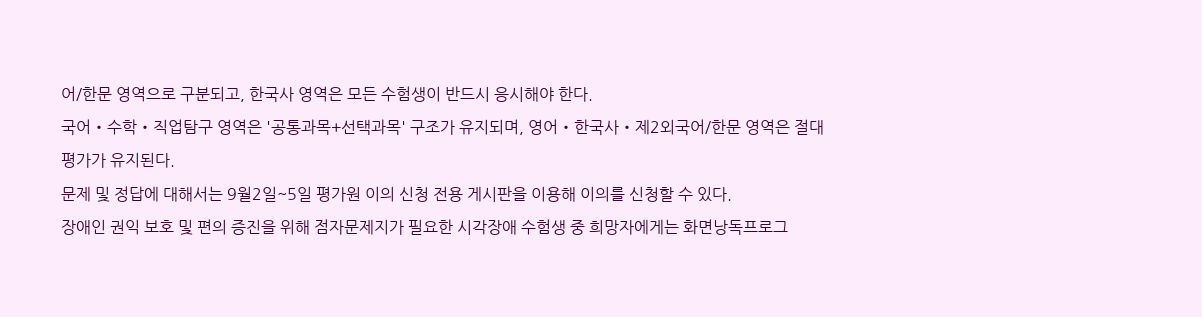어/한문 영역으로 구분되고, 한국사 영역은 모든 수험생이 반드시 응시해야 한다.
국어・수학・직업탐구 영역은 '공통과목+선택과목' 구조가 유지되며, 영어・한국사・제2외국어/한문 영역은 절대평가가 유지된다.
문제 및 정답에 대해서는 9월2일~5일 평가원 이의 신청 전용 게시판을 이용해 이의를 신청할 수 있다.
장애인 권익 보호 및 편의 증진을 위해 점자문제지가 필요한 시각장애 수험생 중 희망자에게는 화면낭독프로그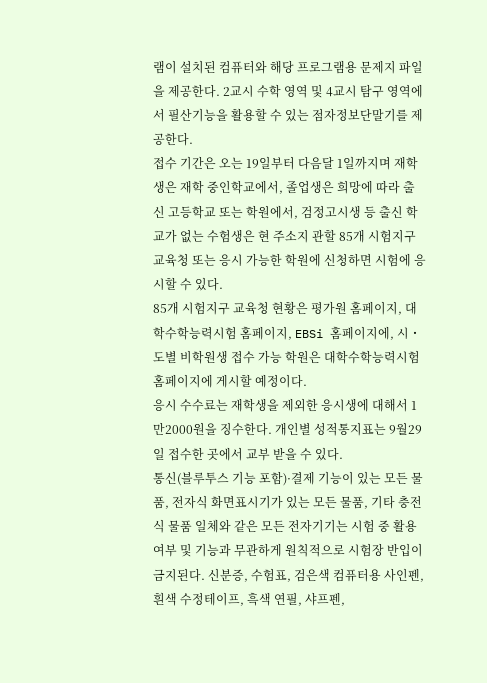램이 설치된 컴퓨터와 해당 프로그램용 문제지 파일을 제공한다. 2교시 수학 영역 및 4교시 탐구 영역에서 필산기능을 활용할 수 있는 점자정보단말기를 제공한다.
접수 기간은 오는 19일부터 다음달 1일까지며 재학생은 재학 중인학교에서, 졸업생은 희망에 따라 출신 고등학교 또는 학원에서, 검정고시생 등 출신 학교가 없는 수험생은 현 주소지 관할 85개 시험지구 교육청 또는 응시 가능한 학원에 신청하면 시험에 응시할 수 있다.
85개 시험지구 교육청 현황은 평가원 홈페이지, 대학수학능력시험 홈페이지, EBSi 홈페이지에, 시・도별 비학원생 접수 가능 학원은 대학수학능력시험 홈페이지에 게시할 예정이다.
응시 수수료는 재학생을 제외한 응시생에 대해서 1만2000원을 징수한다. 개인별 성적통지표는 9월29일 접수한 곳에서 교부 받을 수 있다.
통신(블루투스 기능 포함)·결제 기능이 있는 모든 물품, 전자식 화면표시기가 있는 모든 물품, 기타 충전식 물품 일체와 같은 모든 전자기기는 시험 중 활용 여부 및 기능과 무관하게 원칙적으로 시험장 반입이 금지된다. 신분증, 수험표, 검은색 컴퓨터용 사인펜, 흰색 수정테이프, 흑색 연필, 샤프펜,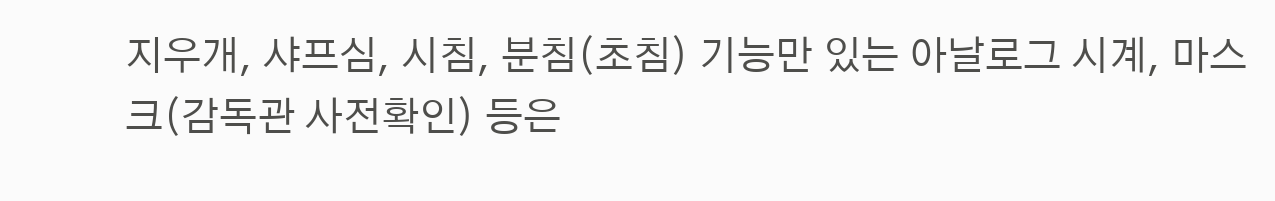지우개, 샤프심, 시침, 분침(초침) 기능만 있는 아날로그 시계, 마스크(감독관 사전확인) 등은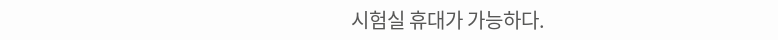시험실 휴대가 가능하다.